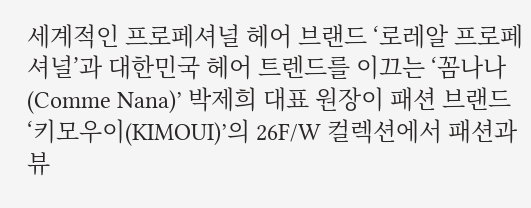세계적인 프로페셔널 헤어 브랜드 ‘로레알 프로페셔널’과 대한민국 헤어 트렌드를 이끄는 ‘꼼나나(Comme Nana)’ 박제희 대표 원장이 패션 브랜드 ‘키모우이(KIMOUI)’의 26F/W 컬렉션에서 패션과 뷰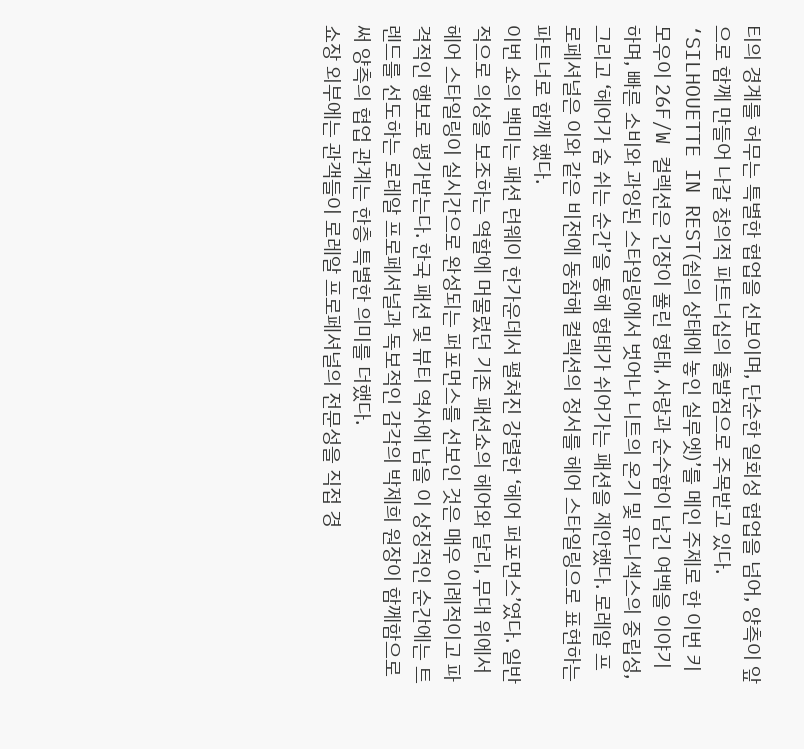티의 경계를 허무는 특별한 협업을 선보이며, 단순한 일회성 협업을 넘어, 양측이 앞으로 함께 만들어 나갈 창의적 파트너십의 출발점으로 주목받고 있다.
‘SILHOUETTE IN REST(쉼의 상태에 놓인 실루엣)’를 메인 주제로 한 이번 키모우이 26F/W 컬렉션은 긴장이 풀린 형태, 사랑과 순수함이 남긴 여백을 이야기하며, 빠른 소비와 과잉된 스타일링에서 벗어나 니트의 온기 및 유니섹스의 중립성, 그리고 ‘헤어가 숨 쉬는 순간’을 통해 형태가 쉬어가는 패션을 제안했다. 로레알 프로페셔널은 이와 같은 비전에 동참해 컬렉션의 정서를 헤어 스타일링으로 표현하는 파트너로 함께 했다.
이번 쇼의 백미는 패션 런웨이 한가운데서 펼쳐진 강렬한 ‘헤어 퍼포먼스’였다. 일반적으로 의상을 보조하는 역할에 머물렀던 기존 패션쇼의 헤어와 달리, 무대 위에서 헤어 스타일링이 실시간으로 완성되는 퍼포먼스를 선보인 것은 매우 이례적이고 파격적인 행보로 평가받는다. 한국 패션 및 뷰티 역사에 남을 이 상징적인 순간에는 트렌드를 선도하는 로레알 프로페셔널과 독보적인 감각의 박제희 원장이 함께함으로써 양측의 협업 관계는 한층 특별한 의미를 더했다.
쇼장 외부에는 관객들이 로레알 프로페셔널의 전문성을 직접 경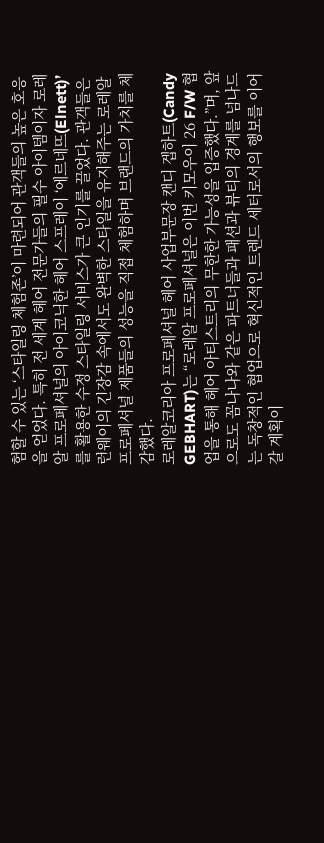험할 수 있는 ‘스타일링 체험존’이 마련되어 관객들의 높은 호응을 얻었다. 특히 전 세계 헤어 전문가들의 필수 아이템이자 로레알 프로페셔널의 아이코닉한 헤어 스프레이 ‘에르네뜨(Elnett)’를 활용한 수정 스타일링 서비스가 큰 인기를 끌었다. 관객들은 런웨이의 긴장감 속에서도 완벽한 스타일을 유지해주는 로레알 프로페셔널 제품들의 성능을 직접 체험하며 브랜드의 가치를 체감했다.
로레알코리아 프로페셔널 헤어 사업부문장 캔디 겝하트(Candy GEBHART)는 “로레알 프로페셔널은 이번 키모우이 26 F/W 협업을 통해 헤어 아티스트리의 무한한 가능성을 입증했다.”며, 앞으로도 꼼나나와 같은 파트너들과 패션과 뷰티의 경계를 넘나드는 독창적인 협업으로 혁신적인 트렌드 세터로서의 행보를 이어갈 계획이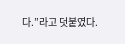다.”라고 덧붙였다.